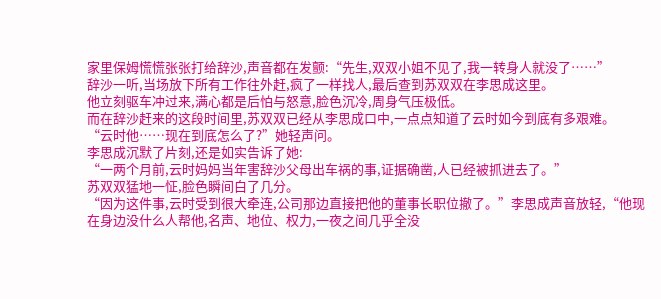家里保姆慌慌张张打给辞沙,声音都在发颤:“先生,双双小姐不见了,我一转身人就没了……”
辞沙一听,当场放下所有工作往外赶,疯了一样找人,最后查到苏双双在李思成这里。
他立刻驱车冲过来,满心都是后怕与怒意,脸色沉冷,周身气压极低。
而在辞沙赶来的这段时间里,苏双双已经从李思成口中,一点点知道了云时如今到底有多艰难。
“云时他……现在到底怎么了?”她轻声问。
李思成沉默了片刻,还是如实告诉了她:
“一两个月前,云时妈妈当年害辞沙父母出车祸的事,证据确凿,人已经被抓进去了。”
苏双双猛地一怔,脸色瞬间白了几分。
“因为这件事,云时受到很大牵连,公司那边直接把他的董事长职位撤了。”李思成声音放轻,“他现在身边没什么人帮他,名声、地位、权力,一夜之间几乎全没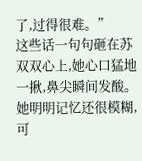了,过得很难。”
这些话一句句砸在苏双双心上,她心口猛地一揪,鼻尖瞬间发酸。
她明明记忆还很模糊,可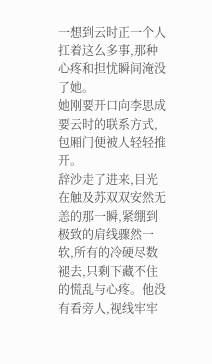一想到云时正一个人扛着这么多事,那种心疼和担忧瞬间淹没了她。
她刚要开口向李思成要云时的联系方式,包厢门便被人轻轻推开。
辞沙走了进来,目光在触及苏双双安然无恙的那一瞬,紧绷到极致的肩线骤然一软,所有的冷硬尽数褪去,只剩下藏不住的慌乱与心疼。他没有看旁人,视线牢牢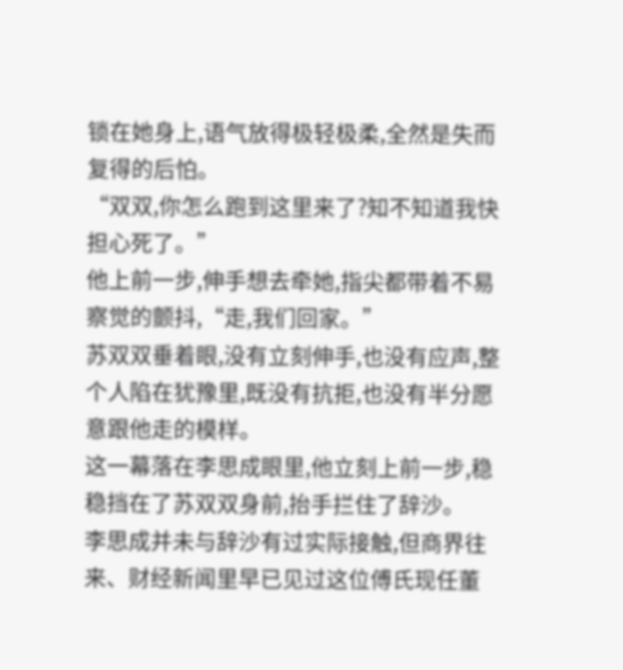锁在她身上,语气放得极轻极柔,全然是失而复得的后怕。
“双双,你怎么跑到这里来了?知不知道我快担心死了。”
他上前一步,伸手想去牵她,指尖都带着不易察觉的颤抖,“走,我们回家。”
苏双双垂着眼,没有立刻伸手,也没有应声,整个人陷在犹豫里,既没有抗拒,也没有半分愿意跟他走的模样。
这一幕落在李思成眼里,他立刻上前一步,稳稳挡在了苏双双身前,抬手拦住了辞沙。
李思成并未与辞沙有过实际接触,但商界往来、财经新闻里早已见过这位傅氏现任董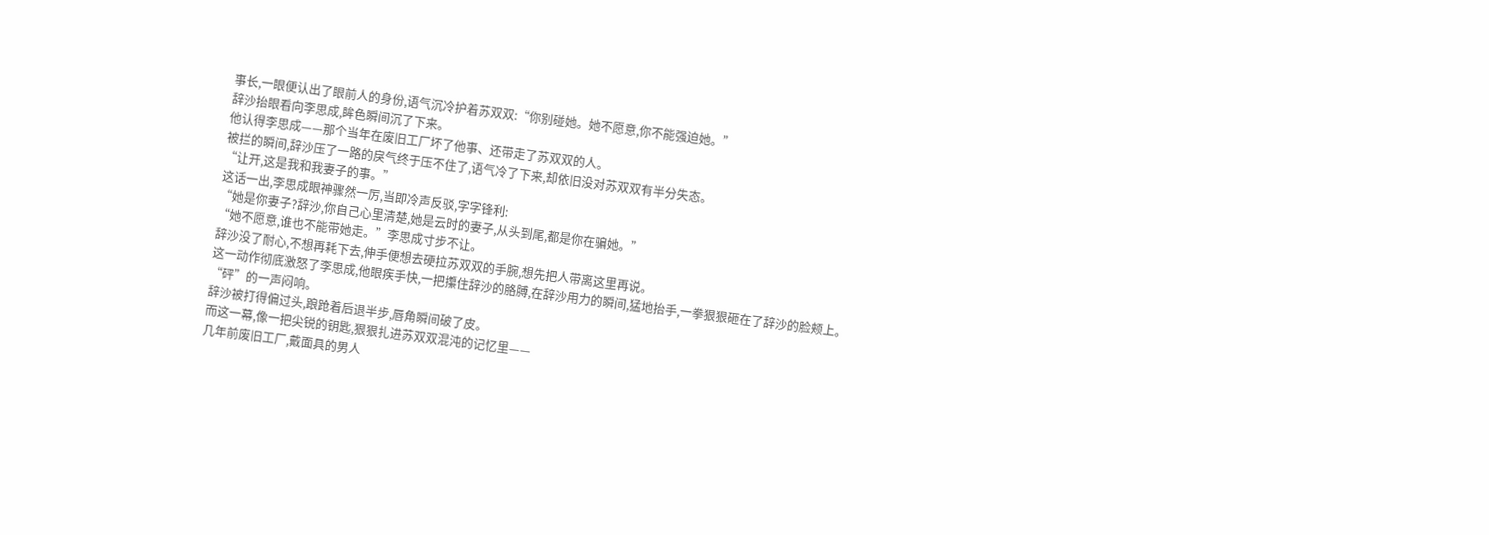事长,一眼便认出了眼前人的身份,语气沉冷护着苏双双:“你别碰她。她不愿意,你不能强迫她。”
辞沙抬眼看向李思成,眸色瞬间沉了下来。
他认得李思成——那个当年在废旧工厂坏了他事、还带走了苏双双的人。
被拦的瞬间,辞沙压了一路的戾气终于压不住了,语气冷了下来,却依旧没对苏双双有半分失态。
“让开,这是我和我妻子的事。”
这话一出,李思成眼神骤然一厉,当即冷声反驳,字字锋利:
“她是你妻子?辞沙,你自己心里清楚,她是云时的妻子,从头到尾,都是你在骗她。”
“她不愿意,谁也不能带她走。”李思成寸步不让。
辞沙没了耐心,不想再耗下去,伸手便想去硬拉苏双双的手腕,想先把人带离这里再说。
这一动作彻底激怒了李思成,他眼疾手快,一把攥住辞沙的胳膊,在辞沙用力的瞬间,猛地抬手,一拳狠狠砸在了辞沙的脸颊上。
“砰”的一声闷响。
辞沙被打得偏过头,踉跄着后退半步,唇角瞬间破了皮。
而这一幕,像一把尖锐的钥匙,狠狠扎进苏双双混沌的记忆里——
几年前废旧工厂,戴面具的男人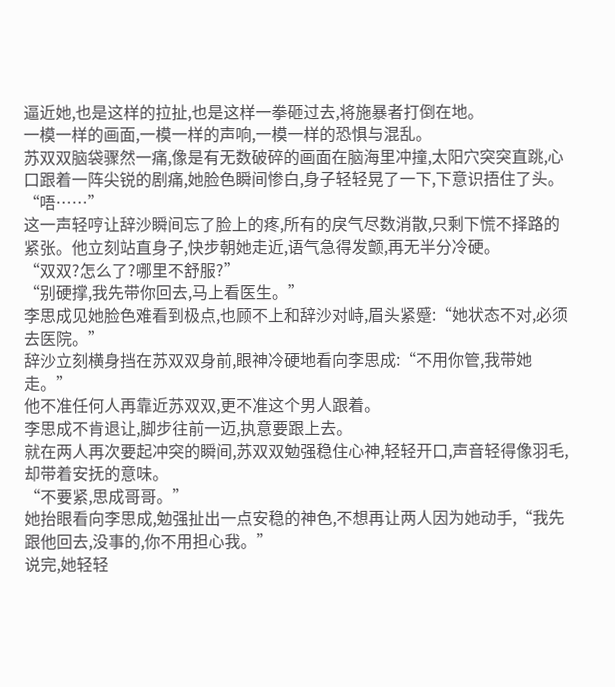逼近她,也是这样的拉扯,也是这样一拳砸过去,将施暴者打倒在地。
一模一样的画面,一模一样的声响,一模一样的恐惧与混乱。
苏双双脑袋骤然一痛,像是有无数破碎的画面在脑海里冲撞,太阳穴突突直跳,心口跟着一阵尖锐的剧痛,她脸色瞬间惨白,身子轻轻晃了一下,下意识捂住了头。
“唔……”
这一声轻哼让辞沙瞬间忘了脸上的疼,所有的戾气尽数消散,只剩下慌不择路的紧张。他立刻站直身子,快步朝她走近,语气急得发颤,再无半分冷硬。
“双双?怎么了?哪里不舒服?”
“别硬撑,我先带你回去,马上看医生。”
李思成见她脸色难看到极点,也顾不上和辞沙对峙,眉头紧蹙:“她状态不对,必须去医院。”
辞沙立刻横身挡在苏双双身前,眼神冷硬地看向李思成:“不用你管,我带她走。”
他不准任何人再靠近苏双双,更不准这个男人跟着。
李思成不肯退让,脚步往前一迈,执意要跟上去。
就在两人再次要起冲突的瞬间,苏双双勉强稳住心神,轻轻开口,声音轻得像羽毛,却带着安抚的意味。
“不要紧,思成哥哥。”
她抬眼看向李思成,勉强扯出一点安稳的神色,不想再让两人因为她动手,“我先跟他回去,没事的,你不用担心我。”
说完,她轻轻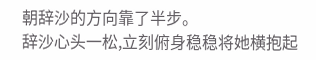朝辞沙的方向靠了半步。
辞沙心头一松,立刻俯身稳稳将她横抱起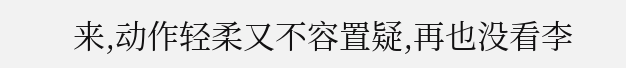来,动作轻柔又不容置疑,再也没看李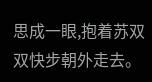思成一眼,抱着苏双双快步朝外走去。